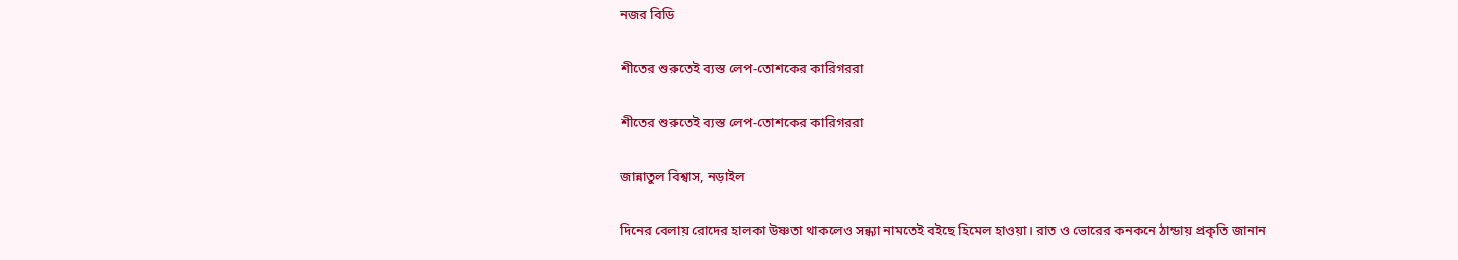নজর বিডি

শীতের শুরুতেই ব্যস্ত লেপ-তোশকের কারিগররা

শীতের শুরুতেই ব্যস্ত লেপ-তোশকের কারিগররা

জান্নাতুল বিশ্বাস, নড়াইল

দিনের বেলায় রোদের হালকা উষ্ণতা থাকলেও সন্ধ্যা নামতেই বইছে হিমেল হাওয়া। রাত ও ভোরের কনকনে ঠান্ডায় প্রকৃতি জানান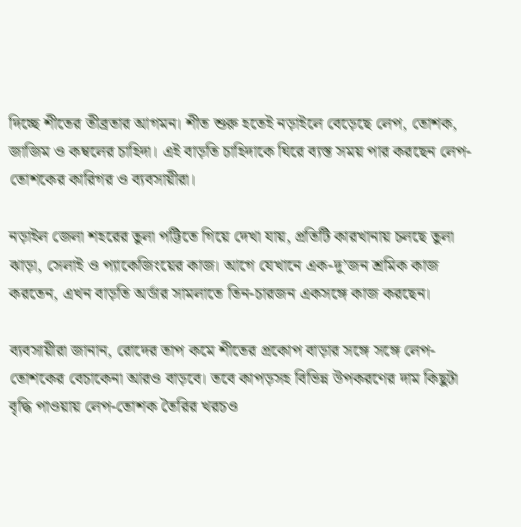দিচ্ছে শীতের তীব্রতার আগমন। শীত শুরু হতেই নড়াইলে বেড়েছে লেপ, তোশক, জাজিম ও কম্বলের চাহিদা। এই বাড়তি চাহিদাকে ঘিরে ব্যস্ত সময় পার করছেন লেপ-তোশকের কারিগর ও ব্যবসায়ীরা।

নড়াইল জেলা শহরের তুলা পট্টিতে গিয়ে দেখা যায়, প্রতিটি কারখানায় চলছে তুলা ঝাড়া, সেলাই ও প্যাকেজিংয়ের কাজ। আগে যেখানে এক-দু’জন শ্রমিক কাজ করতেন, এখন বাড়তি অর্ডার সামলাতে তিন-চারজন একসঙ্গে কাজ করছেন।

ব্যবসায়ীরা জানান, রোদের তাপ কমে শীতের প্রকোপ বাড়ার সঙ্গে সঙ্গে লেপ-তোশকের বেচাকেনা আরও বাড়বে। তবে কাপড়সহ বিভিন্ন উপকরণের দাম কিছুটা বৃদ্ধি পাওয়ায় লেপ-তোশক তৈরির খরচও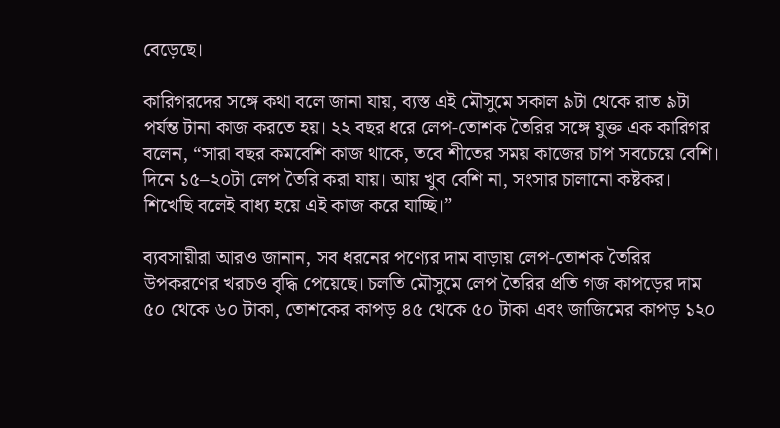বেড়েছে।

কারিগরদের সঙ্গে কথা বলে জানা যায়, ব্যস্ত এই মৌসুমে সকাল ৯টা থেকে রাত ৯টা পর্যন্ত টানা কাজ করতে হয়। ২২ বছর ধরে লেপ-তোশক তৈরির সঙ্গে যুক্ত এক কারিগর বলেন, “সারা বছর কমবেশি কাজ থাকে, তবে শীতের সময় কাজের চাপ সবচেয়ে বেশি। দিনে ১৫–২০টা লেপ তৈরি করা যায়। আয় খুব বেশি না, সংসার চালানো কষ্টকর। শিখেছি বলেই বাধ্য হয়ে এই কাজ করে যাচ্ছি।”

ব্যবসায়ীরা আরও জানান, সব ধরনের পণ্যের দাম বাড়ায় লেপ-তোশক তৈরির উপকরণের খরচও বৃদ্ধি পেয়েছে। চলতি মৌসুমে লেপ তৈরির প্রতি গজ কাপড়ের দাম ৫০ থেকে ৬০ টাকা, তোশকের কাপড় ৪৫ থেকে ৫০ টাকা এবং জাজিমের কাপড় ১২০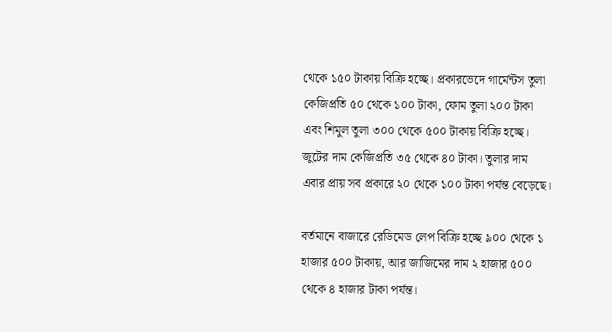থেকে ১৫০ টাকায় বিক্রি হচ্ছে। প্রকারভেদে গার্মেন্টস তুলা কেজিপ্রতি ৫০ থেকে ১০০ টাকা, ফোম তুলা ২০০ টাকা এবং শিমুল তুলা ৩০০ থেকে ৫০০ টাকায় বিক্রি হচ্ছে। জুটের দাম কেজিপ্রতি ৩৫ থেকে ৪০ টাকা। তুলার দাম এবার প্রায় সব প্রকারে ২০ থেকে ১০০ টাকা পর্যন্ত বেড়েছে।

বর্তমানে বাজারে রেডিমেড লেপ বিক্রি হচ্ছে ৯০০ থেকে ১ হাজার ৫০০ টাকায়, আর জাজিমের দাম ২ হাজার ৫০০ থেকে ৪ হাজার টাকা পর্যন্ত।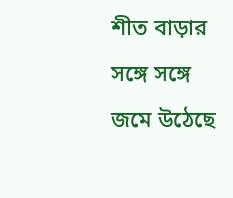শীত বাড়ার সঙ্গে সঙ্গে জমে উঠেছে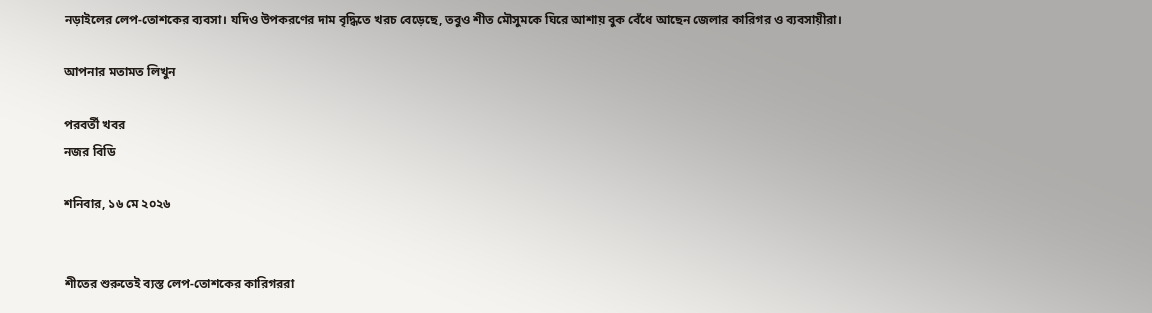নড়াইলের লেপ-তোশকের ব্যবসা। যদিও উপকরণের দাম বৃদ্ধিতে খরচ বেড়েছে, তবুও শীত মৌসুমকে ঘিরে আশায় বুক বেঁধে আছেন জেলার কারিগর ও ব্যবসায়ীরা।

আপনার মতামত লিখুন

পরবর্তী খবর
নজর বিডি

শনিবার, ১৬ মে ২০২৬


শীতের শুরুতেই ব্যস্ত লেপ-তোশকের কারিগররা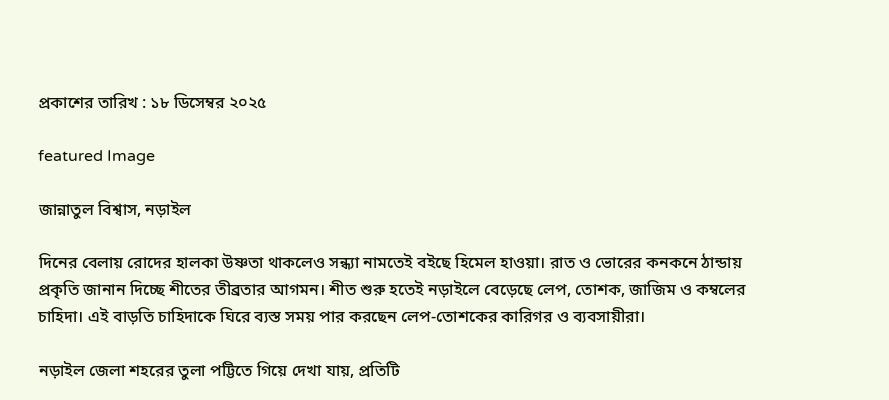প্রকাশের তারিখ : ১৮ ডিসেম্বর ২০২৫

featured Image

জান্নাতুল বিশ্বাস, নড়াইল

দিনের বেলায় রোদের হালকা উষ্ণতা থাকলেও সন্ধ্যা নামতেই বইছে হিমেল হাওয়া। রাত ও ভোরের কনকনে ঠান্ডায় প্রকৃতি জানান দিচ্ছে শীতের তীব্রতার আগমন। শীত শুরু হতেই নড়াইলে বেড়েছে লেপ, তোশক, জাজিম ও কম্বলের চাহিদা। এই বাড়তি চাহিদাকে ঘিরে ব্যস্ত সময় পার করছেন লেপ-তোশকের কারিগর ও ব্যবসায়ীরা।

নড়াইল জেলা শহরের তুলা পট্টিতে গিয়ে দেখা যায়, প্রতিটি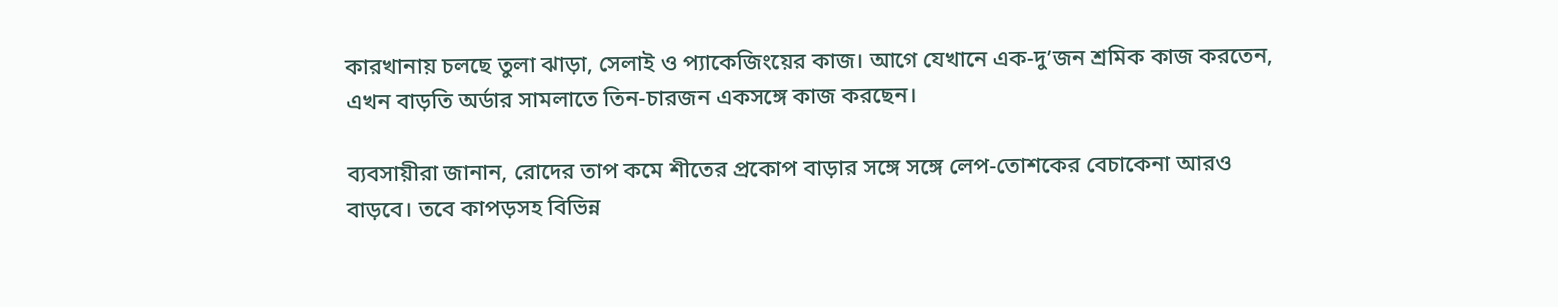কারখানায় চলছে তুলা ঝাড়া, সেলাই ও প্যাকেজিংয়ের কাজ। আগে যেখানে এক-দু’জন শ্রমিক কাজ করতেন, এখন বাড়তি অর্ডার সামলাতে তিন-চারজন একসঙ্গে কাজ করছেন।

ব্যবসায়ীরা জানান, রোদের তাপ কমে শীতের প্রকোপ বাড়ার সঙ্গে সঙ্গে লেপ-তোশকের বেচাকেনা আরও বাড়বে। তবে কাপড়সহ বিভিন্ন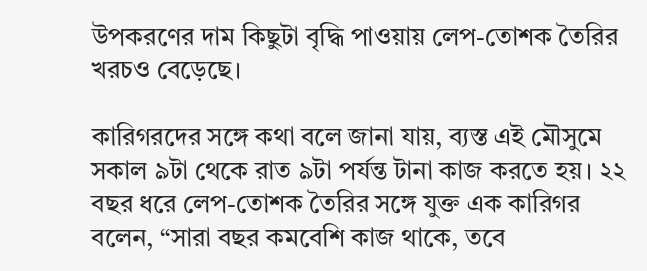উপকরণের দাম কিছুটা বৃদ্ধি পাওয়ায় লেপ-তোশক তৈরির খরচও বেড়েছে।

কারিগরদের সঙ্গে কথা বলে জানা যায়, ব্যস্ত এই মৌসুমে সকাল ৯টা থেকে রাত ৯টা পর্যন্ত টানা কাজ করতে হয়। ২২ বছর ধরে লেপ-তোশক তৈরির সঙ্গে যুক্ত এক কারিগর বলেন, “সারা বছর কমবেশি কাজ থাকে, তবে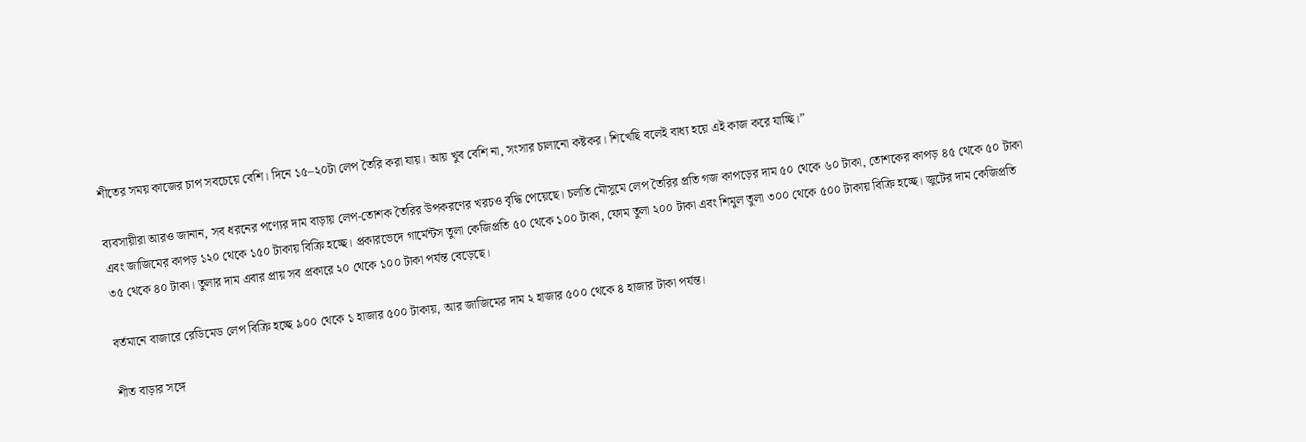শীতের সময় কাজের চাপ সবচেয়ে বেশি। দিনে ১৫–২০টা লেপ তৈরি করা যায়। আয় খুব বেশি না, সংসার চালানো কষ্টকর। শিখেছি বলেই বাধ্য হয়ে এই কাজ করে যাচ্ছি।”

ব্যবসায়ীরা আরও জানান, সব ধরনের পণ্যের দাম বাড়ায় লেপ-তোশক তৈরির উপকরণের খরচও বৃদ্ধি পেয়েছে। চলতি মৌসুমে লেপ তৈরির প্রতি গজ কাপড়ের দাম ৫০ থেকে ৬০ টাকা, তোশকের কাপড় ৪৫ থেকে ৫০ টাকা এবং জাজিমের কাপড় ১২০ থেকে ১৫০ টাকায় বিক্রি হচ্ছে। প্রকারভেদে গার্মেন্টস তুলা কেজিপ্রতি ৫০ থেকে ১০০ টাকা, ফোম তুলা ২০০ টাকা এবং শিমুল তুলা ৩০০ থেকে ৫০০ টাকায় বিক্রি হচ্ছে। জুটের দাম কেজিপ্রতি ৩৫ থেকে ৪০ টাকা। তুলার দাম এবার প্রায় সব প্রকারে ২০ থেকে ১০০ টাকা পর্যন্ত বেড়েছে।

বর্তমানে বাজারে রেডিমেড লেপ বিক্রি হচ্ছে ৯০০ থেকে ১ হাজার ৫০০ টাকায়, আর জাজিমের দাম ২ হাজার ৫০০ থেকে ৪ হাজার টাকা পর্যন্ত।

শীত বাড়ার সঙ্গে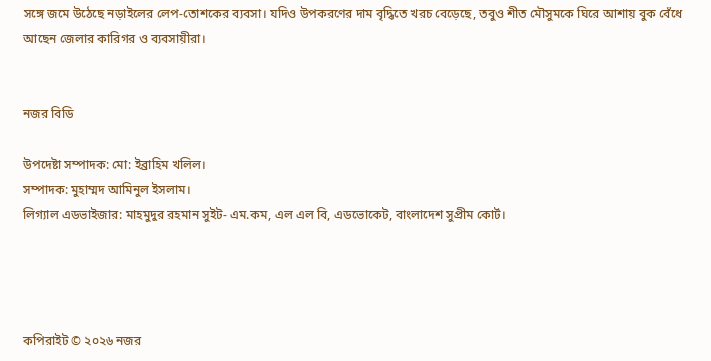সঙ্গে জমে উঠেছে নড়াইলের লেপ-তোশকের ব্যবসা। যদিও উপকরণের দাম বৃদ্ধিতে খরচ বেড়েছে, তবুও শীত মৌসুমকে ঘিরে আশায় বুক বেঁধে আছেন জেলার কারিগর ও ব্যবসায়ীরা।


নজর বিডি

উপদেষ্টা সম্পাদক: মো: ইব্রাহিম খলিল।
সম্পাদক: মুহাম্মদ আমিনুল ইসলাম।
লিগ্যাল এডভাইজার: মাহমুদুর রহমান সুইট- এম.কম, এল এল বি, এডভোকেট, বাংলাদেশ সুপ্রীম কোর্ট।




কপিরাইট © ২০২৬ নজর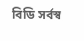বিডি সর্বস্ব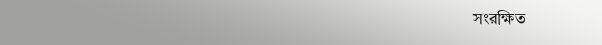সংরক্ষিত